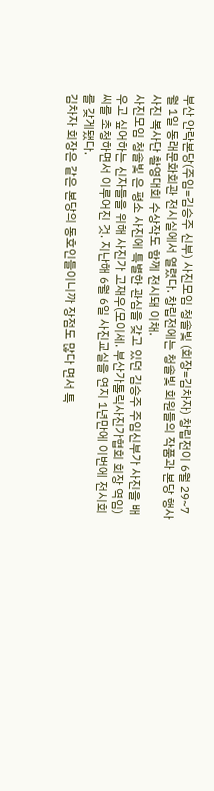부산 안락본당(주임=김승주 신부) 사진모임 청솔빛 (회장=김차자) 창립전이 6월 29~7월 1일 동래문화회관 전시실에서 열렸다. 창립전에는 청솔빛 회원들의 작품과 본당 행사 사진 복사단 촬영대회 수상작도 함께 전시돼 이채.
사진모임 청솔빛 은 평소 사진에 특별한 관심을 갖고 있던 김승주 주임신부가 사진을 배우고 싶어하는 신자들을 위해 사진가 고재우(모이세. 부산가톨릭사진가협회 회장 역임)씨를 초청하면서 이루어진 것. 지난해 6월 6일 사진교실을 연지 1년만에 이번에 전시회를 갖게됐다.
김차자 회장은 같은 본당의 동호인들이니까 장점도 많다 면서 특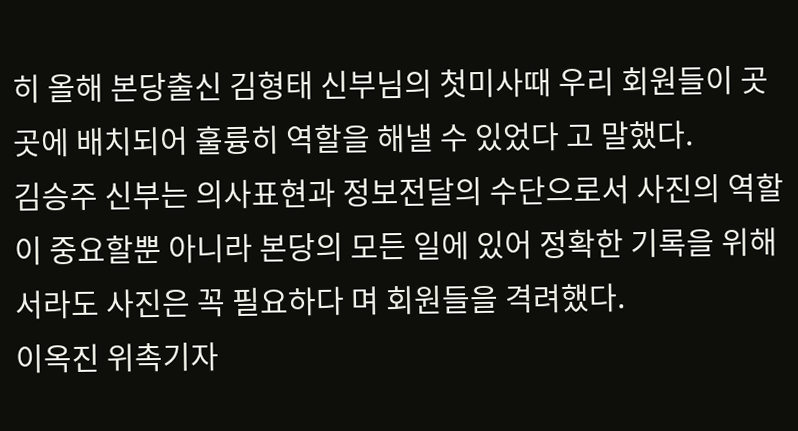히 올해 본당출신 김형태 신부님의 첫미사때 우리 회원들이 곳곳에 배치되어 훌륭히 역할을 해낼 수 있었다 고 말했다.
김승주 신부는 의사표현과 정보전달의 수단으로서 사진의 역할이 중요할뿐 아니라 본당의 모든 일에 있어 정확한 기록을 위해서라도 사진은 꼭 필요하다 며 회원들을 격려했다.
이옥진 위촉기자